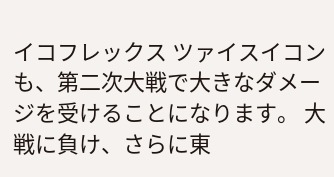イコフレックス ツァイスイコンも、第二次大戦で大きなダメージを受けることになります。 大戦に負け、さらに東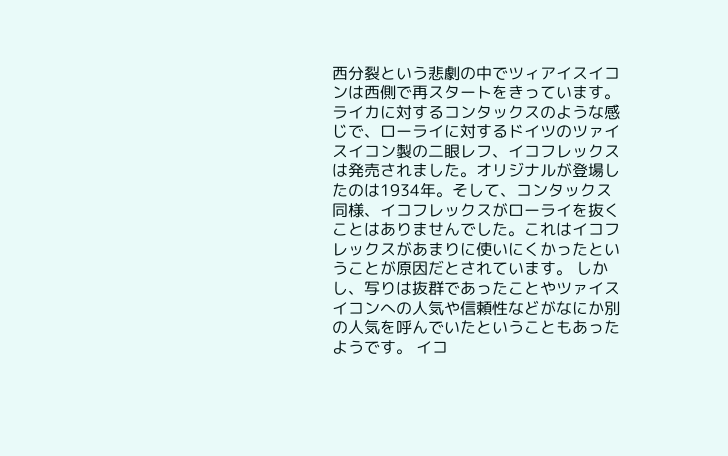西分裂という悲劇の中でツィアイスイコンは西側で再スタートをきっています。 ライカに対するコンタックスのような感じで、ローライに対するドイツのツァイスイコン製の二眼レフ、イコフレックスは発売されました。オリジナルが登場したのは1934年。そして、コンタックス同様、イコフレックスがローライを抜くことはありませんでした。これはイコフレックスがあまりに使いにくかったということが原因だとされています。 しかし、写りは抜群であったことやツァイスイコンへの人気や信頼性などがなにか別の人気を呼んでいたということもあったようです。 イコ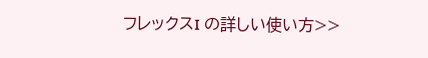フレックスI の詳しい使い方>>